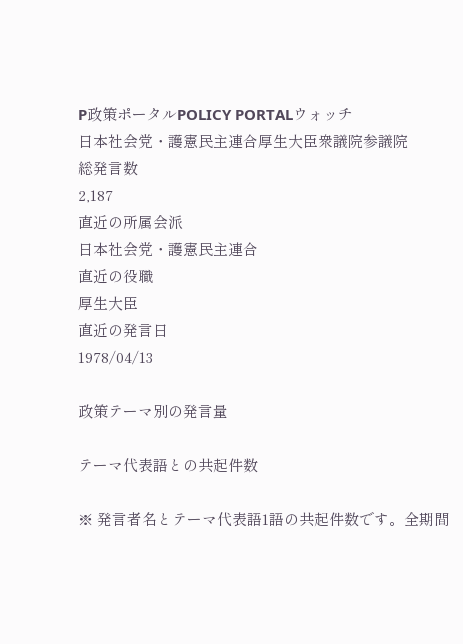P政策ポータルPOLICY PORTALウォッチ
日本社会党・護憲民主連合厚生大臣衆議院参議院
総発言数
2,187
直近の所属会派
日本社会党・護憲民主連合
直近の役職
厚生大臣
直近の発言日
1978/04/13

政策テーマ別の発言量

テーマ代表語との共起件数

※ 発言者名とテーマ代表語1語の共起件数です。全期間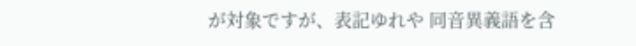が対象ですが、表記ゆれや 同音異義語を含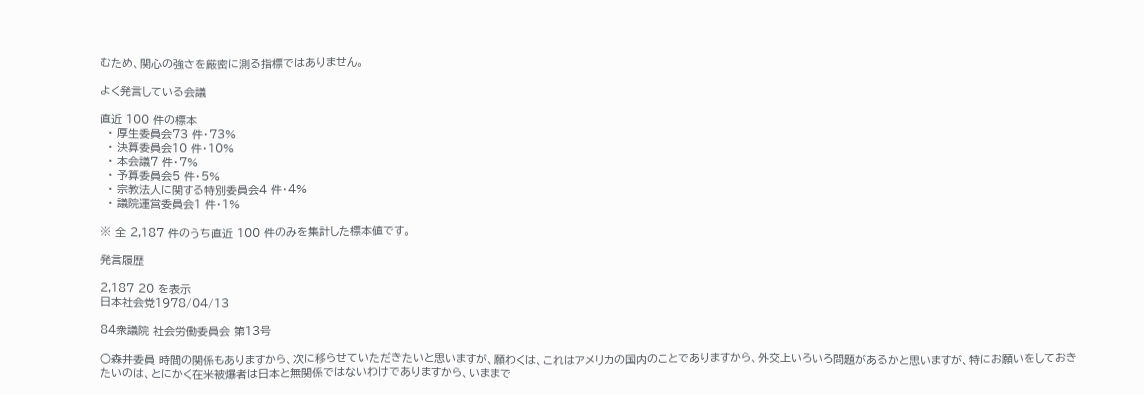むため、関心の強さを厳密に測る指標ではありません。

よく発言している会議

直近 100 件の標本
  • 厚生委員会73 件・73%
  • 決算委員会10 件・10%
  • 本会議7 件・7%
  • 予算委員会5 件・5%
  • 宗教法人に関する特別委員会4 件・4%
  • 議院運営委員会1 件・1%

※ 全 2,187 件のうち直近 100 件のみを集計した標本値です。

発言履歴

2,187 20 を表示
日本社会党1978/04/13

84衆議院 社会労働委員会 第13号

○森井委員 時間の関係もありますから、次に移らせていただきたいと思いますが、願わくは、これはアメリカの国内のことでありますから、外交上いろいろ問題があるかと思いますが、特にお願いをしておきたいのは、とにかく在米被爆者は日本と無関係ではないわけでありますから、いままで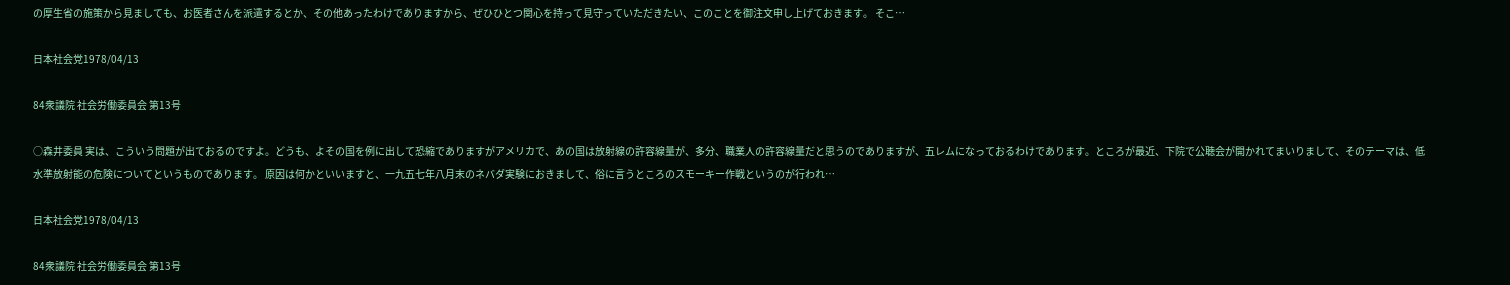の厚生省の施策から見ましても、お医者さんを派遣するとか、その他あったわけでありますから、ぜひひとつ関心を持って見守っていただきたい、このことを御注文申し上げておきます。 そこ…

日本社会党1978/04/13

84衆議院 社会労働委員会 第13号

○森井委員 実は、こういう問題が出ておるのですよ。どうも、よその国を例に出して恐縮でありますがアメリカで、あの国は放射線の許容線量が、多分、職業人の許容線量だと思うのでありますが、五レムになっておるわけであります。ところが最近、下院で公聴会が開かれてまいりまして、そのテーマは、低水準放射能の危険についてというものであります。 原因は何かといいますと、一九五七年八月末のネバダ実験におきまして、俗に言うところのスモーキー作戦というのが行われ…

日本社会党1978/04/13

84衆議院 社会労働委員会 第13号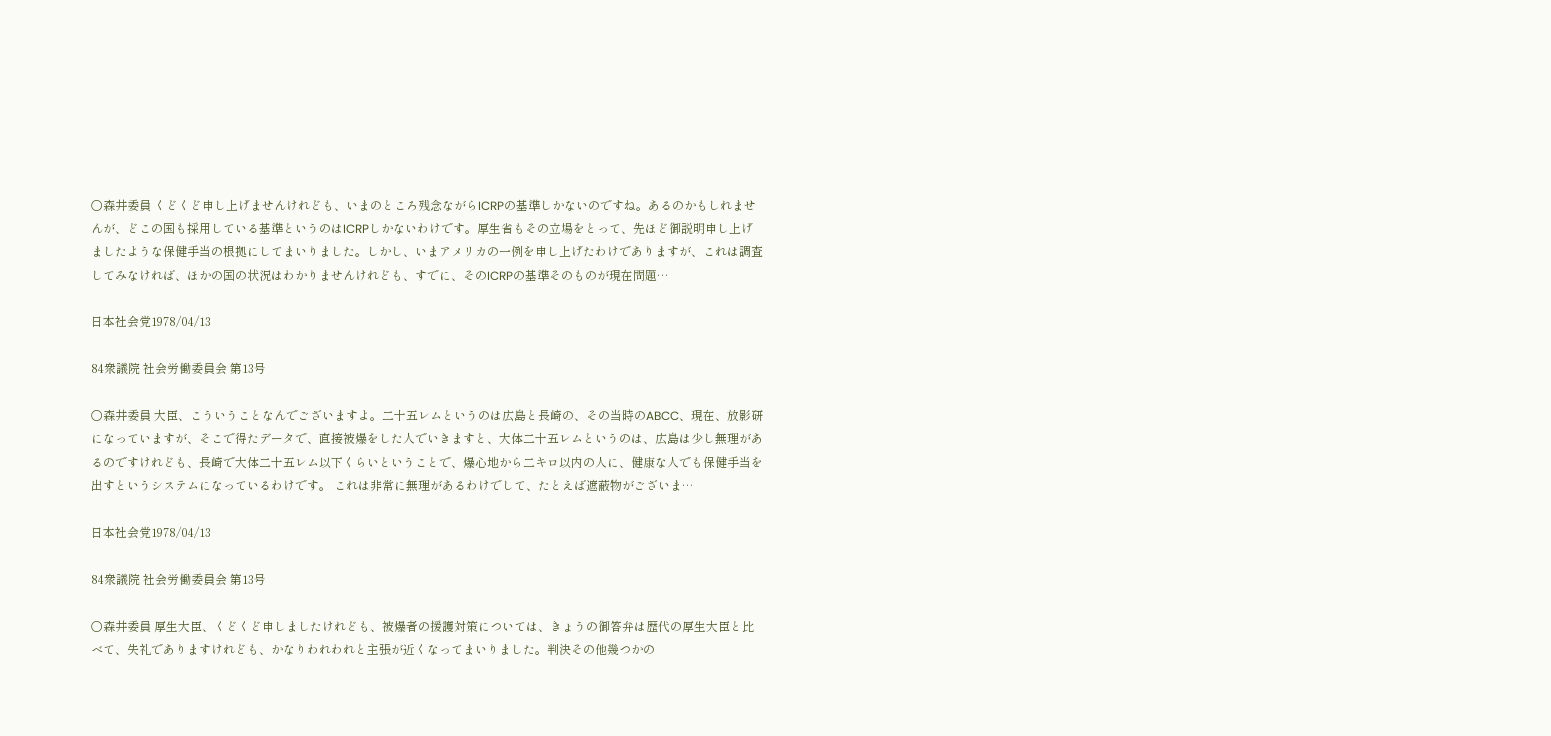○森井委員 くどくど申し上げませんけれども、いまのところ残念ながらICRPの基準しかないのですね。あるのかもしれませんが、どこの国も採用している基準というのはICRPしかないわけです。厚生省もその立場をとって、先ほど御説明申し上げましたような保健手当の根拠にしてまいりました。しかし、いまアメリカの一例を申し上げたわけでありますが、これは調査してみなければ、ほかの国の状況はわかりませんけれども、すでに、そのICRPの基準そのものが現在問題…

日本社会党1978/04/13

84衆議院 社会労働委員会 第13号

○森井委員 大臣、こういうことなんでございますよ。二十五レムというのは広島と長崎の、その当時のABCC、現在、放影研になっていますが、そこで得たデータで、直接被爆をした人でいきますと、大体二十五レムというのは、広島は少し無理があるのですけれども、長崎で大体二十五レム以下くらいということで、爆心地から二キロ以内の人に、健康な人でも保健手当を出すというシステムになっているわけです。 これは非常に無理があるわけでして、たとえば遮蔽物がございま…

日本社会党1978/04/13

84衆議院 社会労働委員会 第13号

○森井委員 厚生大臣、くどくど申しましたけれども、被爆者の援護対策については、きょうの御答弁は歴代の厚生大臣と比べて、失礼でありますけれども、かなりわれわれと主張が近くなってまいりました。判決その他幾つかの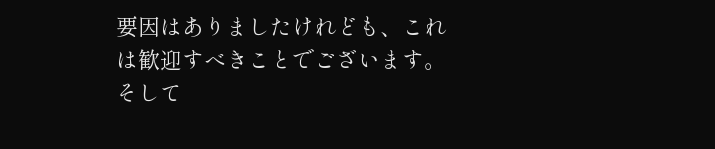要因はありましたけれども、これは歓迎すべきことでございます。そして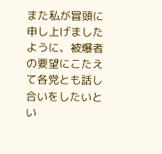また私が冒頭に申し上げましたように、被爆者の要望にこたえて各党とも話し合いをしたいとい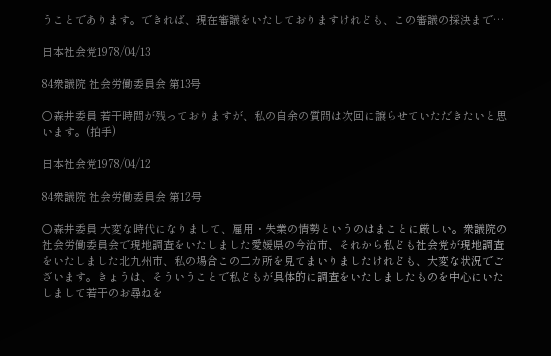うことであります。できれば、現在審議をいたしておりますけれども、この審議の採決まで…

日本社会党1978/04/13

84衆議院 社会労働委員会 第13号

○森井委員 若干時間が残っておりますが、私の自余の質問は次回に譲らせていただきたいと思います。(拍手)

日本社会党1978/04/12

84衆議院 社会労働委員会 第12号

○森井委員 大変な時代になりまして、雇用・失業の情勢というのはまことに厳しい。衆議院の社会労働委員会で現地調査をいたしました愛媛県の今治市、それから私ども社会党が現地調査をいたしました北九州市、私の場合この二カ所を見てまいりましたけれども、大変な状況でございます。きょうは、そういうことで私どもが具体的に調査をいたしましたものを中心にいたしまして若干のお尋ねを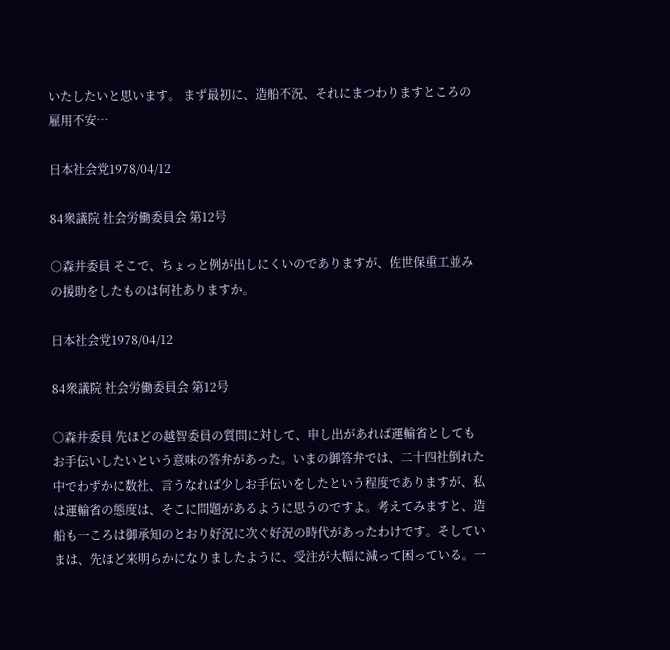いたしたいと思います。 まず最初に、造船不況、それにまつわりますところの雇用不安…

日本社会党1978/04/12

84衆議院 社会労働委員会 第12号

○森井委員 そこで、ちょっと例が出しにくいのでありますが、佐世保重工並みの援助をしたものは何社ありますか。

日本社会党1978/04/12

84衆議院 社会労働委員会 第12号

○森井委員 先ほどの越智委員の質問に対して、申し出があれば運輸省としてもお手伝いしたいという意味の答弁があった。いまの御答弁では、二十四社倒れた中でわずかに数社、言うなれば少しお手伝いをしたという程度でありますが、私は運輸省の態度は、そこに問題があるように思うのですよ。考えてみますと、造船も一ころは御承知のとおり好況に次ぐ好況の時代があったわけです。そしていまは、先ほど来明らかになりましたように、受注が大幅に減って困っている。一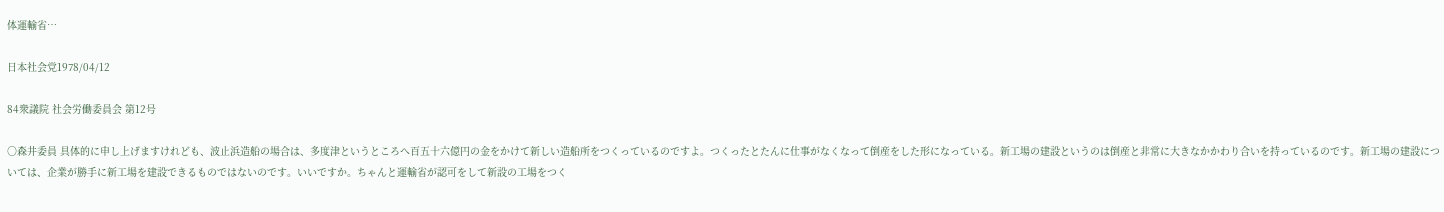体運輸省…

日本社会党1978/04/12

84衆議院 社会労働委員会 第12号

○森井委員 具体的に申し上げますけれども、波止浜造船の場合は、多度津というところへ百五十六億円の金をかけて新しい造船所をつくっているのですよ。つくったとたんに仕事がなくなって倒産をした形になっている。新工場の建設というのは倒産と非常に大きなかかわり合いを持っているのです。新工場の建設については、企業が勝手に新工場を建設できるものではないのです。いいですか。ちゃんと運輸省が認可をして新設の工場をつく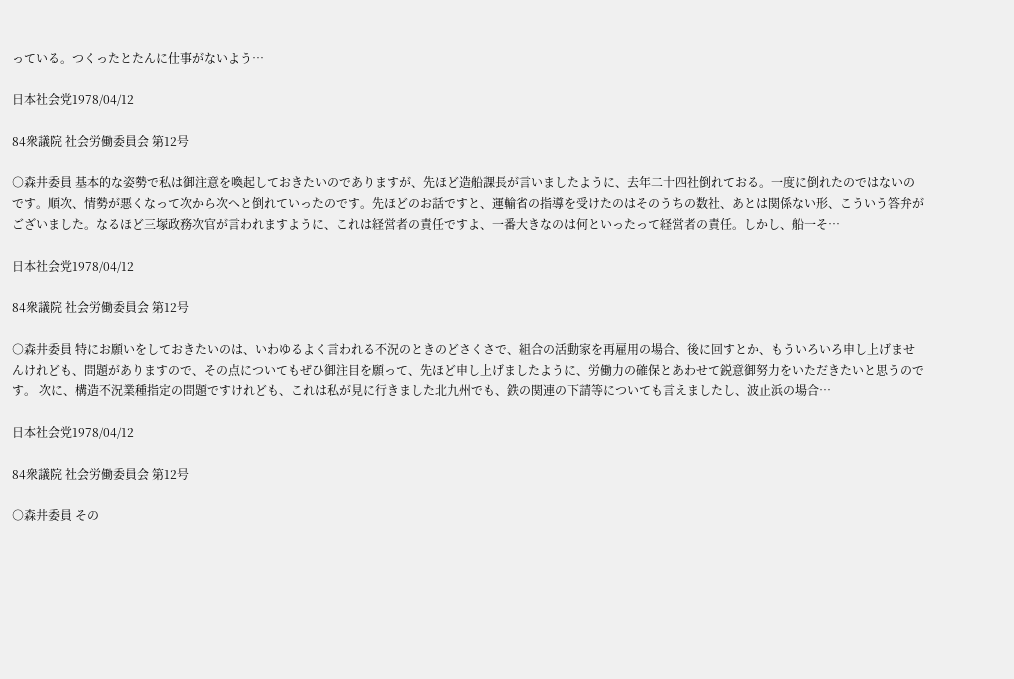っている。つくったとたんに仕事がないよう…

日本社会党1978/04/12

84衆議院 社会労働委員会 第12号

○森井委員 基本的な姿勢で私は御注意を喚起しておきたいのでありますが、先ほど造船課長が言いましたように、去年二十四社倒れておる。一度に倒れたのではないのです。順次、情勢が悪くなって次から次へと倒れていったのです。先ほどのお話ですと、運輸省の指導を受けたのはそのうちの数社、あとは関係ない形、こういう答弁がございました。なるほど三塚政務次官が言われますように、これは経営者の責任ですよ、一番大きなのは何といったって経営者の責任。しかし、船一そ…

日本社会党1978/04/12

84衆議院 社会労働委員会 第12号

○森井委員 特にお願いをしておきたいのは、いわゆるよく言われる不況のときのどさくさで、組合の活動家を再雇用の場合、後に回すとか、もういろいろ申し上げませんけれども、問題がありますので、その点についてもぜひ御注目を願って、先ほど申し上げましたように、労働力の確保とあわせて鋭意御努力をいただきたいと思うのです。 次に、構造不況業種指定の問題ですけれども、これは私が見に行きました北九州でも、鉄の関連の下請等についても言えましたし、波止浜の場合…

日本社会党1978/04/12

84衆議院 社会労働委員会 第12号

○森井委員 その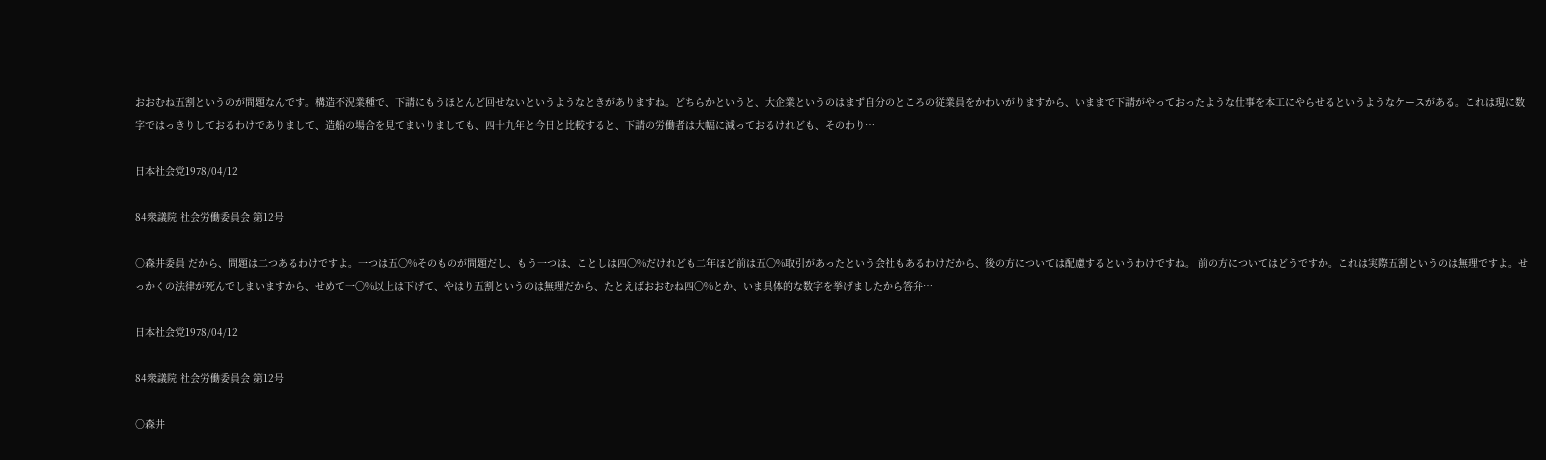おおむね五割というのが問題なんです。構造不況業種で、下請にもうほとんど回せないというようなときがありますね。どちらかというと、大企業というのはまず自分のところの従業員をかわいがりますから、いままで下請がやっておったような仕事を本工にやらせるというようなケースがある。これは現に数字ではっきりしておるわけでありまして、造船の場合を見てまいりましても、四十九年と今日と比較すると、下請の労働者は大幅に減っておるけれども、そのわり…

日本社会党1978/04/12

84衆議院 社会労働委員会 第12号

○森井委員 だから、問題は二つあるわけですよ。一つは五〇%そのものが問題だし、もう一つは、ことしは四〇%だけれども二年ほど前は五〇%取引があったという会社もあるわけだから、後の方については配慮するというわけですね。 前の方についてはどうですか。これは実際五割というのは無理ですよ。せっかくの法律が死んでしまいますから、せめて一〇%以上は下げて、やはり五割というのは無理だから、たとえばおおむね四〇%とか、いま具体的な数字を挙げましたから答弁…

日本社会党1978/04/12

84衆議院 社会労働委員会 第12号

○森井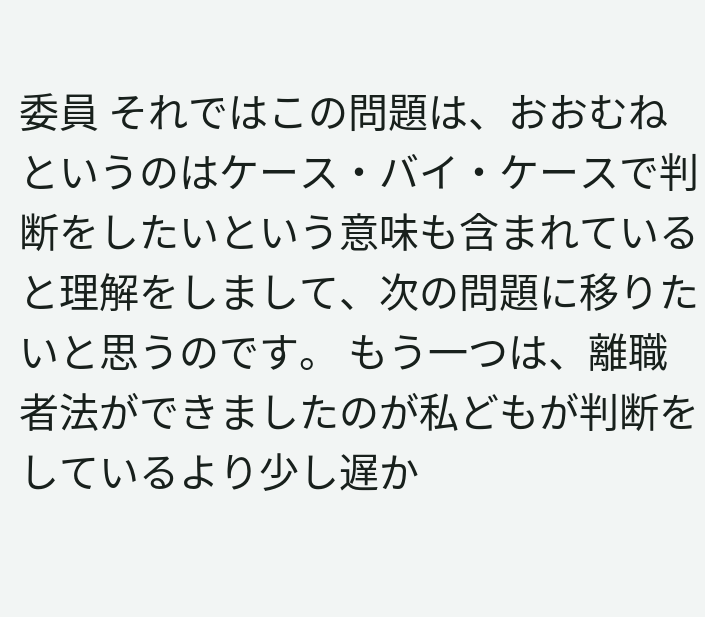委員 それではこの問題は、おおむねというのはケース・バイ・ケースで判断をしたいという意味も含まれていると理解をしまして、次の問題に移りたいと思うのです。 もう一つは、離職者法ができましたのが私どもが判断をしているより少し遅か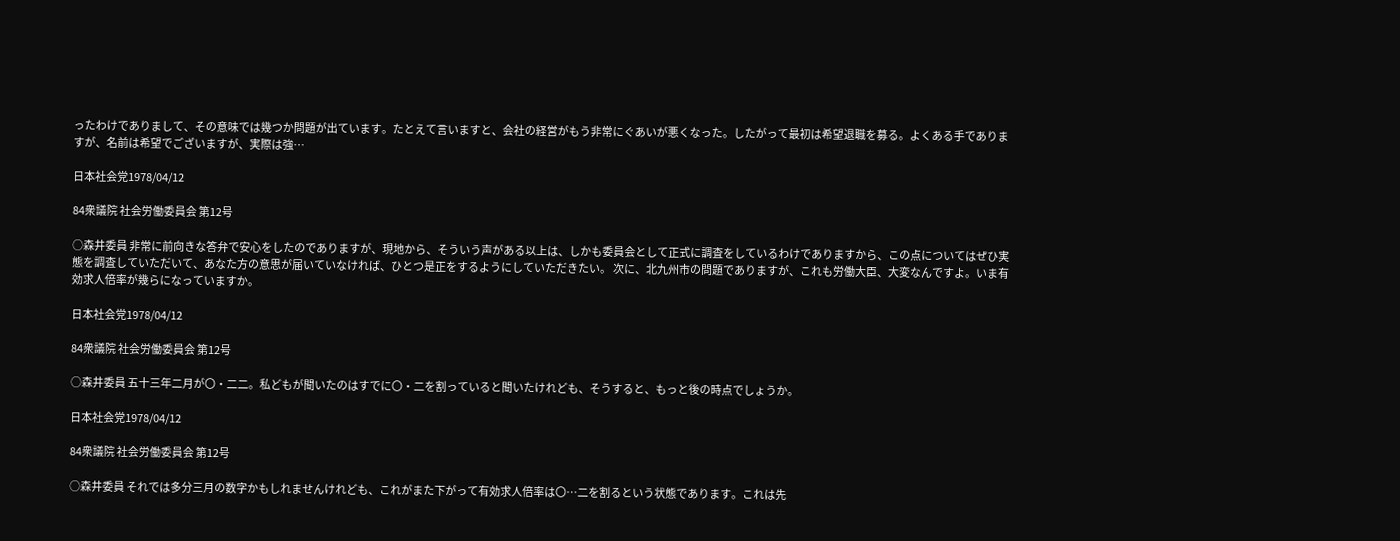ったわけでありまして、その意味では幾つか問題が出ています。たとえて言いますと、会社の経営がもう非常にぐあいが悪くなった。したがって最初は希望退職を募る。よくある手でありますが、名前は希望でございますが、実際は強…

日本社会党1978/04/12

84衆議院 社会労働委員会 第12号

○森井委員 非常に前向きな答弁で安心をしたのでありますが、現地から、そういう声がある以上は、しかも委員会として正式に調査をしているわけでありますから、この点についてはぜひ実態を調査していただいて、あなた方の意思が届いていなければ、ひとつ是正をするようにしていただきたい。 次に、北九州市の問題でありますが、これも労働大臣、大変なんですよ。いま有効求人倍率が幾らになっていますか。

日本社会党1978/04/12

84衆議院 社会労働委員会 第12号

○森井委員 五十三年二月が〇・二二。私どもが聞いたのはすでに〇・二を割っていると聞いたけれども、そうすると、もっと後の時点でしょうか。

日本社会党1978/04/12

84衆議院 社会労働委員会 第12号

○森井委員 それでは多分三月の数字かもしれませんけれども、これがまた下がって有効求人倍率は〇…二を割るという状態であります。これは先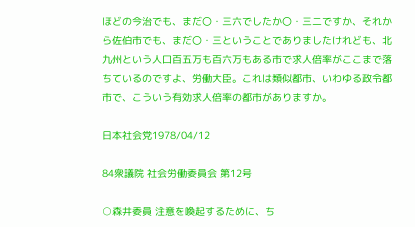ほどの今治でも、まだ〇・三六でしたか〇・三二ですか、それから佐伯市でも、まだ〇・三ということでありましたけれども、北九州という人口百五万も百六万もある市で求人倍率がここまで落ちているのですよ、労働大臣。これは類似都市、いわゆる政令都市で、こういう有効求人倍率の都市がありますか。

日本社会党1978/04/12

84衆議院 社会労働委員会 第12号

○森井委員 注意を喚起するために、ち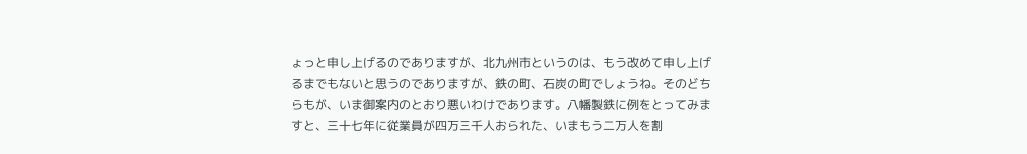ょっと申し上げるのでありますが、北九州市というのは、もう改めて申し上げるまでもないと思うのでありますが、鉄の町、石炭の町でしょうね。そのどちらもが、いま御案内のとおり悪いわけであります。八幡製鉄に例をとってみますと、三十七年に従業員が四万三千人おられた、いまもう二万人を割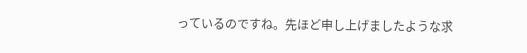っているのですね。先ほど申し上げましたような求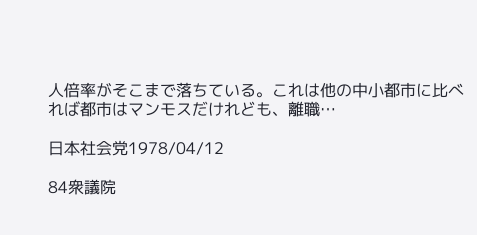人倍率がそこまで落ちている。これは他の中小都市に比べれば都市はマンモスだけれども、離職…

日本社会党1978/04/12

84衆議院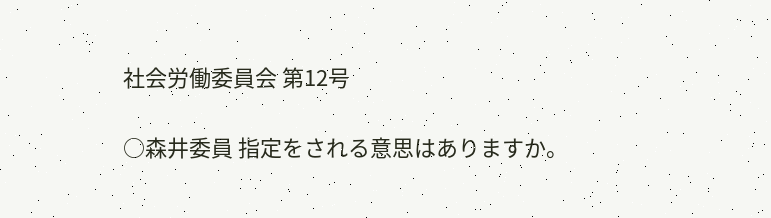社会労働委員会 第12号

○森井委員 指定をされる意思はありますか。